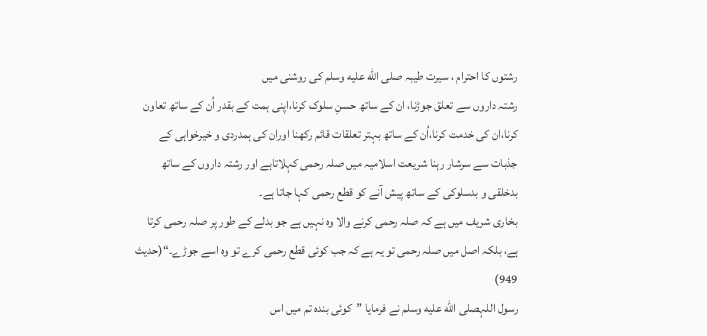رشتوں کا احترام ، سیرت طیبہ صلى الله عليه وسلم کی روشنی میں
رشتہ داروں سے تعلق جوڑنا، ان کے ساتھ حسنِ سلوک کرنا،اپنی ہمت کے بقدر اُن کے ساتھ تعاون کرنا،ان کی خدمت کرنا،اُن کے ساتھ بہتر تعلقات قائم رکھنا اوران کی ہمدردی و خیرخواہی کے جذبات سے سرشار رہنا شریعت اسلامیہ میں صلہ رحمی کہلاتاہے اور رشتہ داروں کے ساتھ بدخلقی و بدسلوکی کے ساتھ پیش آنے کو قطع رحمی کہا جاتا ہے۔
بخاری شریف میں ہے کہ صلہ رحمی کرنے والا وہ نہیں ہے جو بدلے کے طور پر صلہ رحمی کرتا ہے، بلکہ اصل میں صلہ رحمی تو یہ ہے کہ جب کوئی قطع رحمی کرے تو وہ اسے جوڑے۔“(حدیث 949)
رسول اللہصلى الله عليه وسلم نے فرمایا ”کوئی بندہ تم میں اس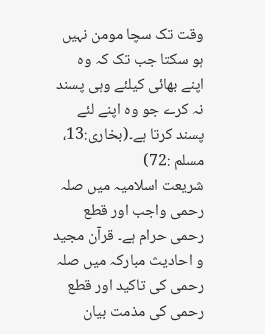وقت تک سچا مومن نہیں ہو سکتا جب تک کہ وہ اپنے بھائی کیلئے وہی پسند نہ کرے جو وہ اپنے لئے پسند کرتا ہے۔(بخاری:13، مسلم :72)
شریعت اسلامیہ میں صلہ رحمی واجب اور قطع رحمی حرام ہے۔ قرآن مجید و احادیث مبارکہ میں صلہ رحمی کی تاکید اور قطع رحمی کی مذمت بیان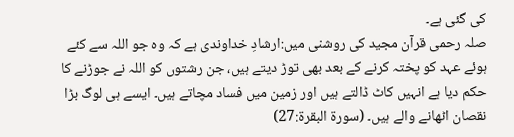کی گئی ہے۔
صلہ رحمی قرآن مجید کی روشنی میں:ارشادِ خداوندی ہے کہ وہ جو اللہ سے کئے ہوئے عہد کو پختہ کرنے کے بعد بھی توڑ دیتے ہیں، جن رشتوں کو اللہ نے جوڑنے کا حکم دیا ہے انہیں کاٹ ڈالتے ہیں اور زمین میں فساد مچاتے ہیں۔ ایسے ہی لوگ بڑا نقصان اٹھانے والے ہیں۔ (سورة البقرة:27)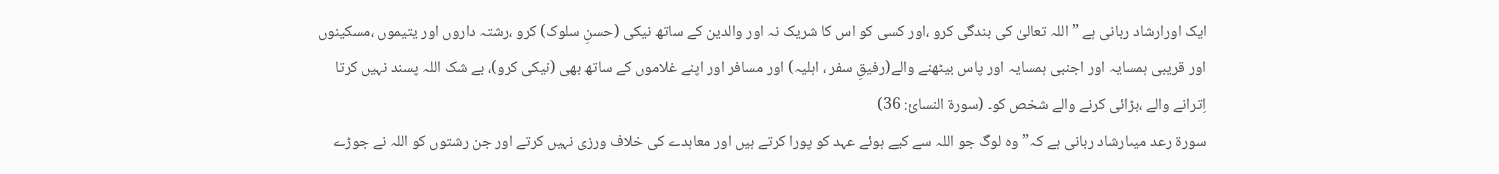ایک اورارشاد ربانی ہے ” اللہ تعالیٰ کی بندگی کرو ،اور کسی کو اس کا شریک نہ اور والدین کے ساتھ نیکی (حسنِ سلوک) کرو ،رشتہ داروں اور یتیموں ،مسکینوں اور قریبی ہمسایہ اور اجنبی ہمسایہ اور پاس بیٹھنے والے(رفیقِ سفر ، اہلیہ) اور مسافر اور اپنے غلاموں کے ساتھ بھی (نیکی کرو)، بے شک اللہ پسند نہیں کرتا اِترانے والے ،بڑائی کرنے والے شخص کو۔ (سورة النسائ: 36)
سورة رعد میںارشاد ربانی ہے کہ” وہ لوگ جو اللہ سے کیے ہوئے عہد کو پورا کرتے ہیں اور معاہدے کی خلاف ورزی نہیں کرتے اور جن رشتوں کو اللہ نے جوڑے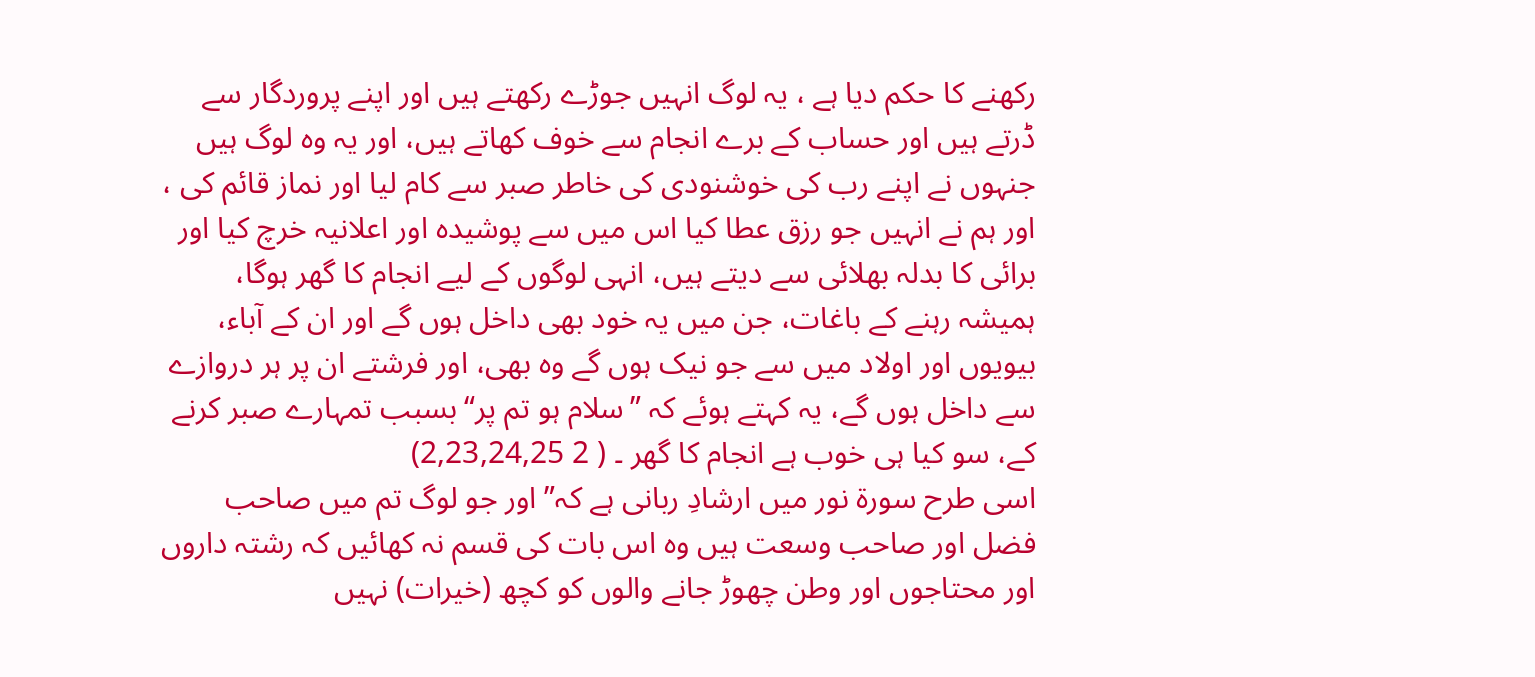رکھنے کا حکم دیا ہے ، یہ لوگ انہیں جوڑے رکھتے ہیں اور اپنے پروردگار سے ڈرتے ہیں اور حساب کے برے انجام سے خوف کھاتے ہیں، اور یہ وہ لوگ ہیں جنہوں نے اپنے رب کی خوشنودی کی خاطر صبر سے کام لیا اور نماز قائم کی ، اور ہم نے انہیں جو رزق عطا کیا اس میں سے پوشیدہ اور اعلانیہ خرچ کیا اور برائی کا بدلہ بھلائی سے دیتے ہیں، انہی لوگوں کے لیے انجام کا گھر ہوگا، ہمیشہ رہنے کے باغات، جن میں یہ خود بھی داخل ہوں گے اور ان کے آباء، بیویوں اور اولاد میں سے جو نیک ہوں گے وہ بھی، اور فرشتے ان پر ہر دروازے سے داخل ہوں گے، یہ کہتے ہوئے کہ ”سلام ہو تم پر“ بسبب تمہارے صبر کرنے کے، سو کیا ہی خوب ہے انجام کا گھر ۔ ( 2 2,23,24,25)
اسی طرح سورة نور میں ارشادِ ربانی ہے کہ” اور جو لوگ تم میں صاحب فضل اور صاحب وسعت ہیں وہ اس بات کی قسم نہ کھائیں کہ رشتہ داروں اور محتاجوں اور وطن چھوڑ جانے والوں کو کچھ (خیرات) نہیں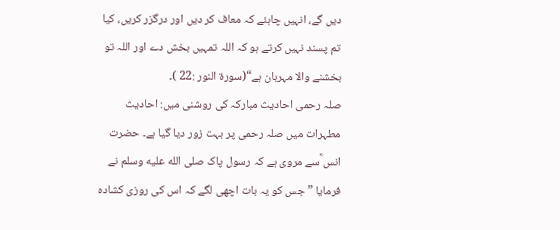دیں گے، انہیں چاہئے کہ معاف کر دیں اور درگزر کریں، کیا تم پسند نہیں کرتے ہو کہ اللہ تمہیں بخش دے اور اللہ تو بخشنے والا مہربان ہے“(سورة النور :22 )۔
صلہ رحمی احادیث مبارکہ کی روشنی میں: احادیث مطہرات میں صلہ رحمی پر بہت زور دیا گیا ہے۔ حضرت انس ؓسے مروی ہے کہ رسول پاک صلى الله عليه وسلم نے فرمایا ”جس کو یہ بات اچھی لگے کہ اس کی روزی کشادہ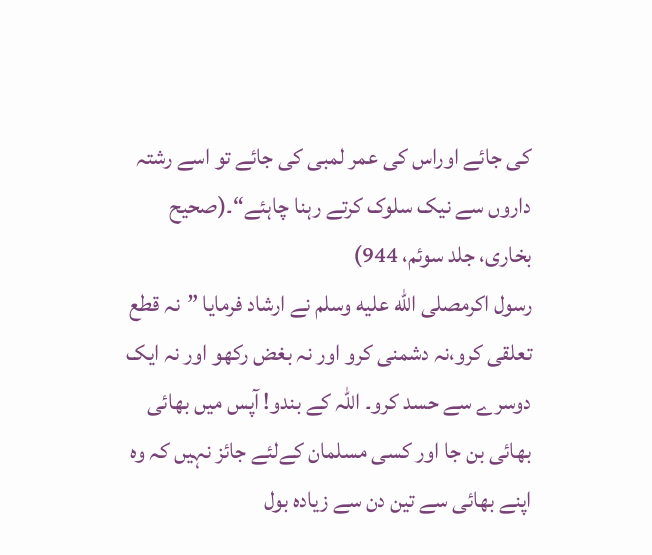کی جائے اوراس کی عمر لمبی کی جائے تو اسے رشتہ داروں سے نیک سلوک کرتے رہنا چاہئے“۔(صحیح بخاری، جلد سوئم، 944)
رسول اکرمصلى الله عليه وسلم نے ارشاد فرمایا ”نہ قطع تعلقی کرو،نہ دشمنی کرو اور نہ بغض رکھو اور نہ ایک دوسرے سے حسد کرو۔ اللہ کے بندو! آپس میں بھائی بھائی بن جا اور کسی مسلمان کےلئے جائز نہیں کہ وہ اپنے بھائی سے تین دن سے زیادہ بول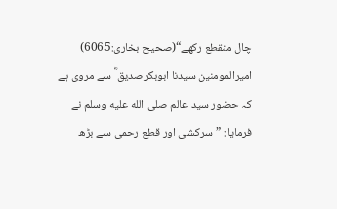چال منقطع رکھے“(صحیح بخاری:6065)
امیرالمومنین سیدنا ابوبکرصدیق ؓ سے مروی ہے کہ حضور سید عالم صلى الله عليه وسلم نے فرمایا: ”سرکشی اور قطع رحمی سے بڑھ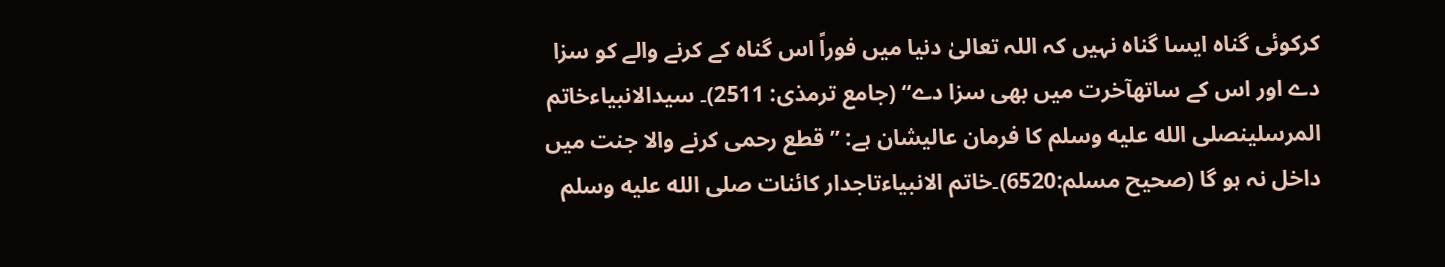کرکوئی گناہ ایسا گناہ نہیں کہ اللہ تعالیٰ دنیا میں فوراً اس گناہ کے کرنے والے کو سزا دے اور اس کے ساتھآخرت میں بھی سزا دے“ (جامع ترمذی: 2511)۔ سیدالانبیاءخاتم المرسلینصلى الله عليه وسلم کا فرمان عالیشان ہے: ”قطع رحمی کرنے والا جنت میں داخل نہ ہو گا (صحیح مسلم:6520)۔خاتم الانبیاءتاجدار کائنات صلى الله عليه وسلم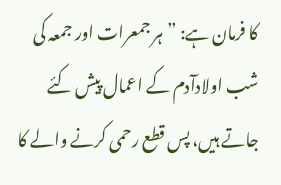کا فرمان ہے: ”ہر جمعرات اور جمعہ کی شب اولادآدم کے اعمال پیش کئے جاتے ہیں، پس قطع رحمی کرنے والے کا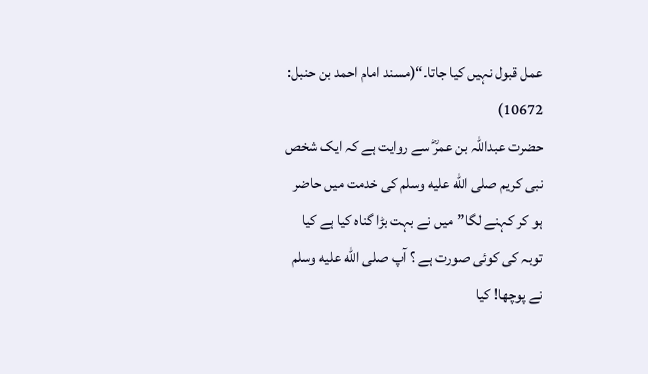عمل قبول نہیں کیا جاتا۔“(مسند امام احمد بن حنبل: 10672)
حضرت عبداللہ بن عمرؓ سے روایت ہے کہ ایک شخص نبی کریم صلى الله عليه وسلم کی خدمت میں حاضر ہو کر کہنے لگا”میں نے بہت بڑا گناہ کیا ہے کیا توبہ کی کوئی صورت ہے ؟ آپ صلى الله عليه وسلم نے پوچھا! کیا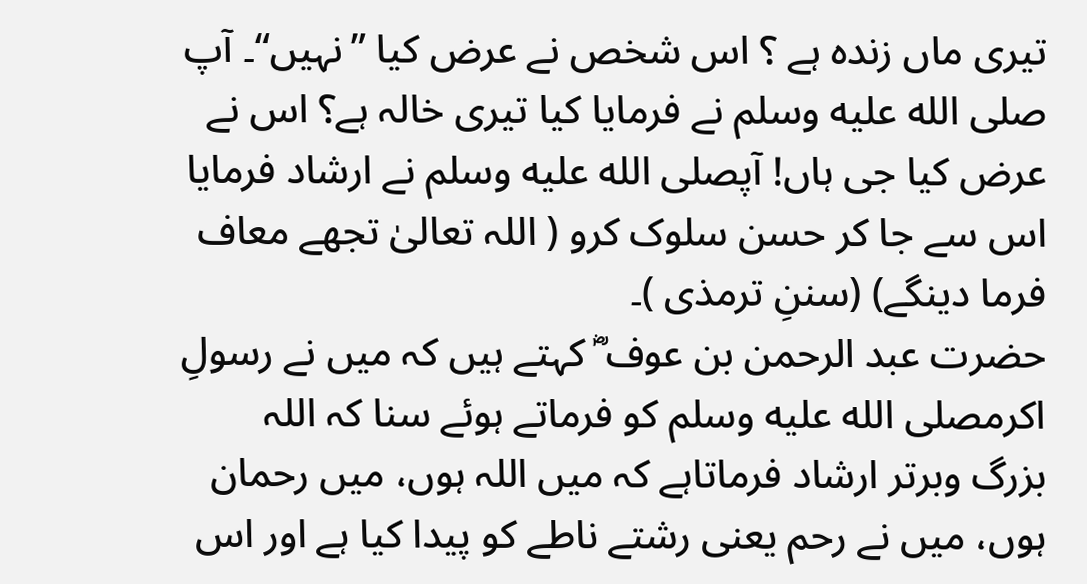تیری ماں زندہ ہے ؟ اس شخص نے عرض کیا ”نہیں“۔ آپ صلى الله عليه وسلم نے فرمایا کیا تیری خالہ ہے؟ اس نے عرض کیا جی ہاں! آپصلى الله عليه وسلم نے ارشاد فرمایا اس سے جا کر حسن سلوک کرو ( اللہ تعالیٰ تجھے معاف فرما دینگے) (سننِ ترمذی )۔
حضرت عبد الرحمن بن عوف ؓ کہتے ہیں کہ میں نے رسولِ اکرمصلى الله عليه وسلم کو فرماتے ہوئے سنا کہ اللہ بزرگ وبرتر ارشاد فرماتاہے کہ میں اللہ ہوں، میں رحمان ہوں، میں نے رحم یعنی رشتے ناطے کو پیدا کیا ہے اور اس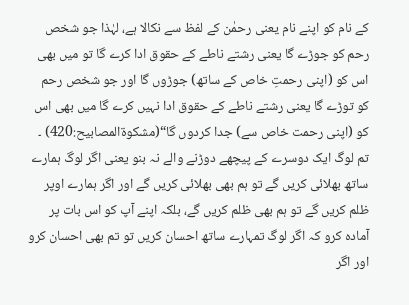کے نام کو اپنے نام یعنی رحمٰن کے لفظ سے نکالا ہے، لہٰذا جو شخص رحم کو جوڑے گا یعنی رشتے ناطے کے حقوق ادا کرے گا تو میں بھی اس کو (اپنی رحمتِ خاص کے ساتھ) جوڑوں گا اور جو شخص رحم کو توڑے گا یعنی رشتے ناطے کے حقوق ادا نہیں کرے گا میں بھی اس کو (اپنی رحمت خاص سے) جدا کردوں گا“(مشکوةالمصابیح:420) ۔
تم لوگ ایک دوسرے کے پیچھے دوڑنے والے نہ بنو یعنی اگر لوگ ہمارے ساتھ بھلائی کریں گے تو ہم بھی بھلائی کریں گے اور اگر ہمارے اوپر ظلم کریں گے تو ہم بھی ظلم کریں گے، بلکہ اپنے آپ کو اس بات پر آمادہ کرو کہ اگر لوگ تمہارے ساتھ احسان کریں تو تم بھی احسان کرو اور اگر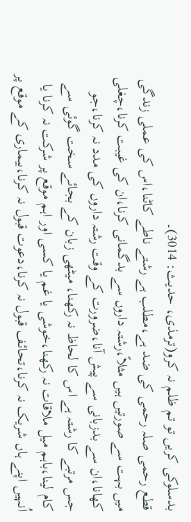بدسلوکی کریں تو تم ظلم نہ کرو(ترمذی، حدیث: 3014)۔
قطع رحمی صلہ رحمی کی ضد ہے،مطلب ہے رشتے ناطے کاٹنا،اس کی عملی زندگی میں بہت سے صورتیں ہیں مثلاً،رشتہ داروں سے بدگمانی کرنا،ان کی غیبت کرنا،چغلی کھانا،ان سے بدزبانی سے پیش آنا،ضرورت کے وقت رشتہ داروں کی مدد نہ کرنا،جو جس مرتبے کا رشتہ ہے اس کا لحاظ نہ رکھنا، میٹھی زبان کے بجائے سخت گوئی سے کام لینا،باہم میل ملاقات نہ رکھنا،خوشی یا غم یا کسی اور اہم موقع پر شرکت نہ کرنا یا اُنہیں اپنے ہاں شریک نہ کرنا،تحائف قبول نہ کرنا،دعوت قبول نہ کرنا،بیماری کے موقع پر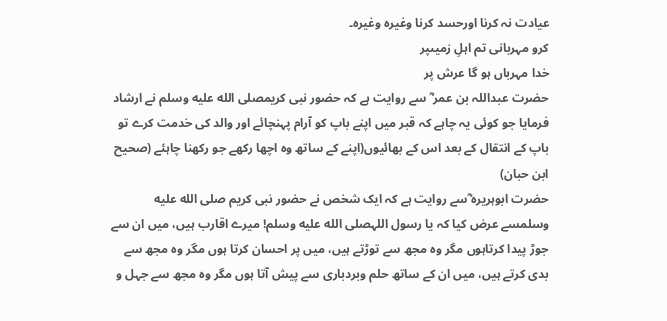عیادت نہ کرنا اورحسد کرنا وغیرہ وغیرہ۔
کرو مہربانی تم اہلِ زمیںپر
خدا مہرباں ہو گا عرش پر
حضرت عبداللہ بن عمر ؓ سے روایت ہے کہ حضور نبی کریمصلى الله عليه وسلم نے ارشاد فرمایا جو کوئی یہ چاہے کہ قبر میں اپنے باپ کو آرام پہنچائے اور والد کی خدمت کرے تو باپ کے انتقال کے بعد اس کے بھائیوں(اپنے کے ساتھ وہ اچھا رکھے جو رکھنا چاہئے (صحیح ابن حبان)
حضرت ابوہریرہ ؓسے روایت ہے کہ ایک شخص نے حضور نبی کریم صلى الله عليه وسلمسے عرض کیا کہ یا رسول اللہصلى الله عليه وسلم! میرے اقارب ہیں، میں ان سے جوڑ پیدا کرتاہوں مگر وہ مجھ سے توڑتے ہیں، میں پر احسان کرتا ہوں مگر وہ مجھ سے بدی کرتے ہیں، میں ان کے ساتھ حلم وبردباری سے پیش آتا ہوں مگر وہ مجھ سے جہل و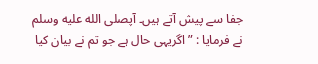جفا سے پیش آتے ہیں۔ آپصلى الله عليه وسلم نے فرمایا : ”اگریہی حال ہے جو تم نے بیان کیا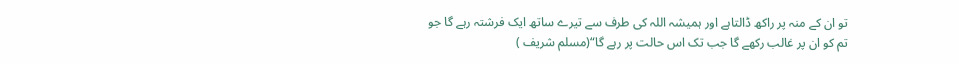تو ان کے منہ پر راکھ ڈالتاہے اور ہمیشہ اللہ کی طرف سے تیرے ساتھ ایک فرشتہ رہے گا جو تم کو ان پر غالب رکھے گا جب تک اس حالت پر رہے گا“(مسلم شریف )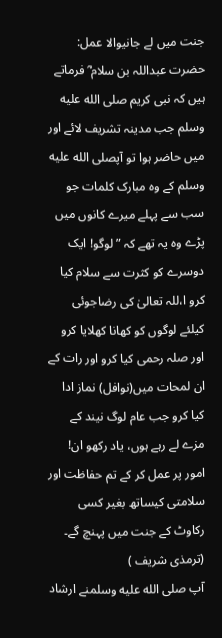جنت میں لے جانیوالا عمل: حضرت عبداللہ بن سلام ؓ فرماتے ہیں کہ نبی کریم صلى الله عليه وسلم جب مدینہ تشریف لائے اور میں حاضر ہوا تو آپصلى الله عليه وسلم کے وہ مبارک کلمات جو سب سے پہلے میرے کانوں میں پڑے وہ یہ تھے کہ ”لوگو! ایک دوسرے کو کثرت سے سلام کیا کرو ا،للہ تعالیٰ کی رضاجوئی کیلئے لوگوں کو کھانا کھلایا کرو اور صلہ رحمی کیا کرو اور رات کے ان لمحات میں(نوافل) نماز ادا کیا کرو جب عام لوگ نیند کے مزے لے رہے ہوں، یاد رکھو ان! امور پر عمل کر کے تم حفاظت اور سلامتی کیساتھ بغیر کسی رکاوٹ کے جنت میں پہنچ گے۔ (ترمذی شریف )
آپ صلى الله عليه وسلمنے ارشاد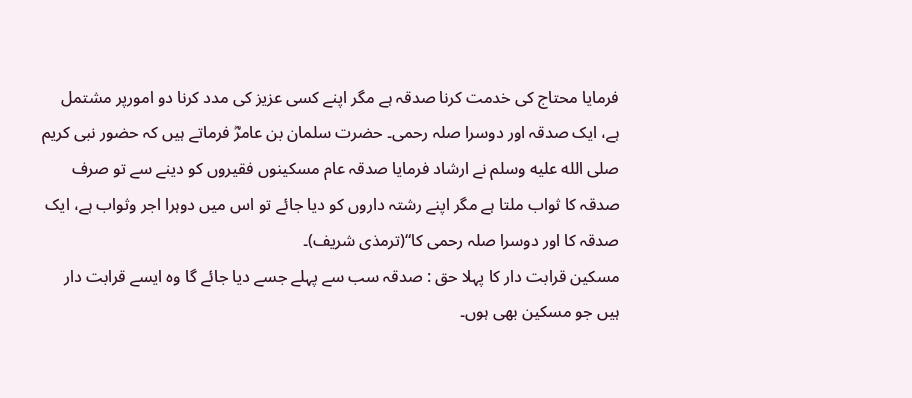فرمایا محتاج کی خدمت کرنا صدقہ ہے مگر اپنے کسی عزیز کی مدد کرنا دو امورپر مشتمل ہے، ایک صدقہ اور دوسرا صلہ رحمی۔ حضرت سلمان بن عامرؓ فرماتے ہیں کہ حضور نبی کریم صلى الله عليه وسلم نے ارشاد فرمایا صدقہ عام مسکینوں فقیروں کو دینے سے تو صرف صدقہ کا ثواب ملتا ہے مگر اپنے رشتہ داروں کو دیا جائے تو اس میں دوہرا اجر وثواب ہے، ایک صدقہ کا اور دوسرا صلہ رحمی کا“(ترمذی شریف)۔
مسکین قرابت دار کا پہلا حق : صدقہ سب سے پہلے جسے دیا جائے گا وہ ایسے قرابت دار ہیں جو مسکین بھی ہوں۔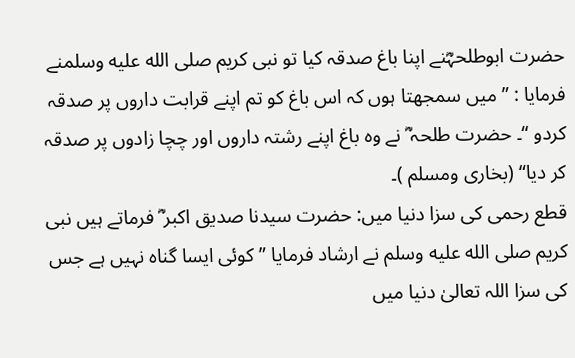حضرت ابوطلحہؓنے اپنا باغ صدقہ کیا تو نبی کریم صلى الله عليه وسلمنے فرمایا : ” میں سمجھتا ہوں کہ اس باغ کو تم اپنے قرابت داروں پر صدقہ کردو “۔ حضرت طلحہ ؓ نے وہ باغ اپنے رشتہ داروں اور چچا زادوں پر صدقہ کر دیا“ (بخاری ومسلم )۔
قطع رحمی کی سزا دنیا میں: حضرت سیدنا صدیق اکبر ؓ فرماتے ہیں نبی کریم صلى الله عليه وسلم نے ارشاد فرمایا ”کوئی ایسا گناہ نہیں ہے جس کی سزا اللہ تعالیٰ دنیا میں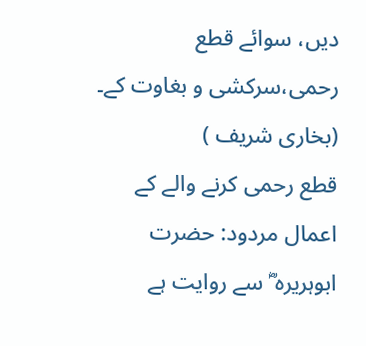دیں، سوائے قطع رحمی،سرکشی و بغاوت کے۔ (بخاری شریف )
قطع رحمی کرنے والے کے اعمال مردود: حضرت ابوہریرہ ؓ سے روایت ہے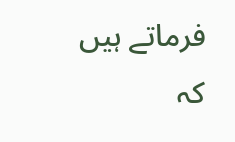فرماتے ہیں کہ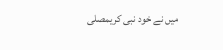میں نے خود نبی کریمصلى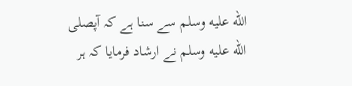الله عليه وسلم سے سنا ہے کہ آپصلى الله عليه وسلم نے ارشاد فرمایا کہ ہر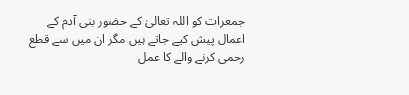جمعرات کو اللہ تعالیٰ کے حضور بنی آدم کے اعمال پیش کیے جاتے ہیں مگر ان میں سے قطع رحمی کرنے والے کا عمل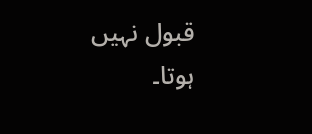قبول نہیں ہوتا۔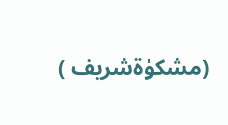(مشکوٰةشریف )